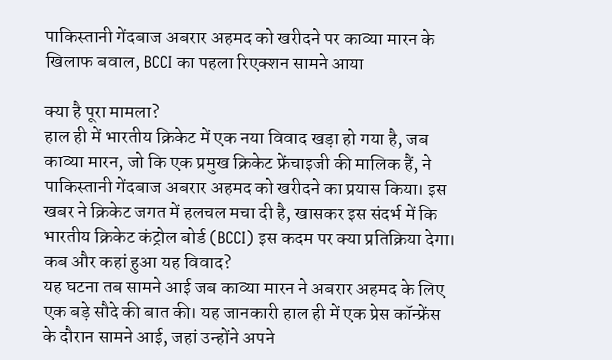पाकिस्तानी गेंदबाज अबरार अहमद को खरीदने पर काव्या मारन के खिलाफ बवाल, BCCI का पहला रिएक्शन सामने आया

क्या है पूरा मामला?
हाल ही में भारतीय क्रिकेट में एक नया विवाद खड़ा हो गया है, जब काव्या मारन, जो कि एक प्रमुख क्रिकेट फ्रेंचाइजी की मालिक हैं, ने पाकिस्तानी गेंदबाज अबरार अहमद को खरीदने का प्रयास किया। इस खबर ने क्रिकेट जगत में हलचल मचा दी है, खासकर इस संदर्भ में कि भारतीय क्रिकेट कंट्रोल बोर्ड (BCCI) इस कदम पर क्या प्रतिक्रिया देगा।
कब और कहां हुआ यह विवाद?
यह घटना तब सामने आई जब काव्या मारन ने अबरार अहमद के लिए एक बड़े सौदे की बात की। यह जानकारी हाल ही में एक प्रेस कॉन्फ्रेंस के दौरान सामने आई, जहां उन्होंने अपने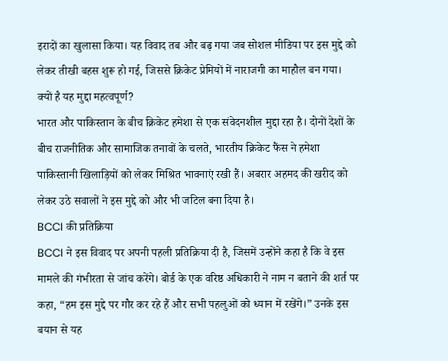इरादों का खुलासा किया। यह विवाद तब और बढ़ गया जब सोशल मीडिया पर इस मुद्दे को लेकर तीखी बहस शुरू हो गई, जिससे क्रिकेट प्रेमियों में नाराजगी का माहौल बन गया।
क्यों है यह मुद्दा महत्वपूर्ण?
भारत और पाकिस्तान के बीच क्रिकेट हमेशा से एक संवेदनशील मुद्दा रहा है। दोनों देशों के बीच राजनीतिक और सामाजिक तनावों के चलते, भारतीय क्रिकेट फैंस ने हमेशा पाकिस्तानी खिलाड़ियों को लेकर मिश्रित भावनाएं रखी हैं। अबरार अहमद की खरीद को लेकर उठे सवालों ने इस मुद्दे को और भी जटिल बना दिया है।
BCCI की प्रतिक्रिया
BCCI ने इस विवाद पर अपनी पहली प्रतिक्रिया दी है, जिसमें उन्होंने कहा है कि वे इस मामले की गंभीरता से जांच करेंगे। बोर्ड के एक वरिष्ठ अधिकारी ने नाम न बताने की शर्त पर कहा, “हम इस मुद्दे पर गौर कर रहे हैं और सभी पहलुओं को ध्यान में रखेंगे।” उनके इस बयान से यह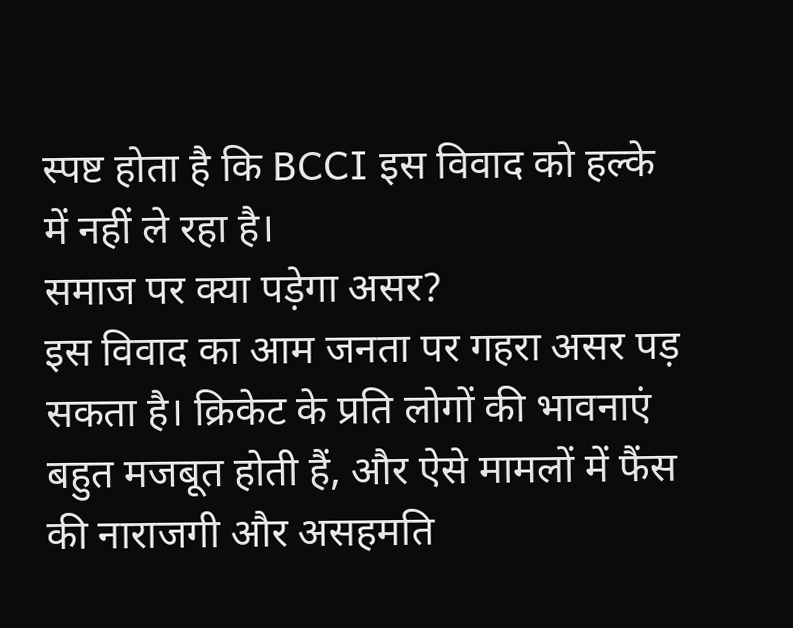स्पष्ट होता है कि BCCI इस विवाद को हल्के में नहीं ले रहा है।
समाज पर क्या पड़ेगा असर?
इस विवाद का आम जनता पर गहरा असर पड़ सकता है। क्रिकेट के प्रति लोगों की भावनाएं बहुत मजबूत होती हैं, और ऐसे मामलों में फैंस की नाराजगी और असहमति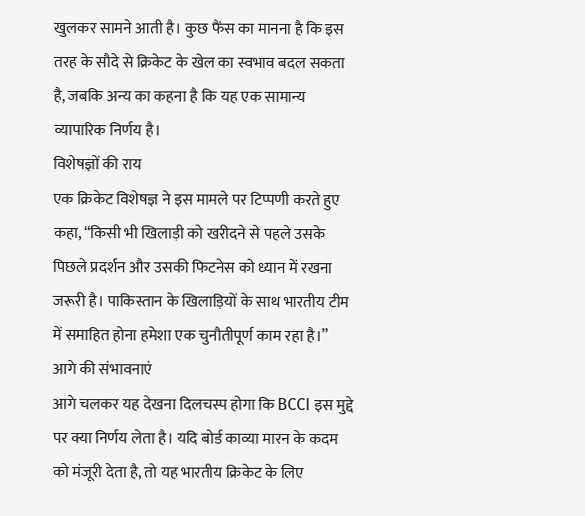खुलकर सामने आती है। कुछ फैंस का मानना है कि इस तरह के सौदे से क्रिकेट के खेल का स्वभाव बदल सकता है, जबकि अन्य का कहना है कि यह एक सामान्य व्यापारिक निर्णय है।
विशेषज्ञों की राय
एक क्रिकेट विशेषज्ञ ने इस मामले पर टिप्पणी करते हुए कहा, “किसी भी खिलाड़ी को खरीदने से पहले उसके पिछले प्रदर्शन और उसकी फिटनेस को ध्यान में रखना जरूरी है। पाकिस्तान के खिलाड़ियों के साथ भारतीय टीम में समाहित होना हमेशा एक चुनौतीपूर्ण काम रहा है।”
आगे की संभावनाएं
आगे चलकर यह देखना दिलचस्प होगा कि BCCI इस मुद्दे पर क्या निर्णय लेता है। यदि बोर्ड काव्या मारन के कदम को मंजूरी देता है, तो यह भारतीय क्रिकेट के लिए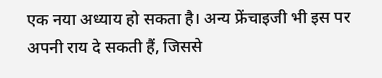एक नया अध्याय हो सकता है। अन्य फ्रेंचाइजी भी इस पर अपनी राय दे सकती हैं, जिससे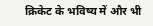क्रिकेट के भविष्य में और भी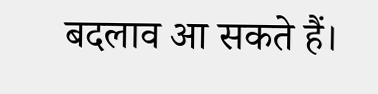बदलाव आ सकते हैं।